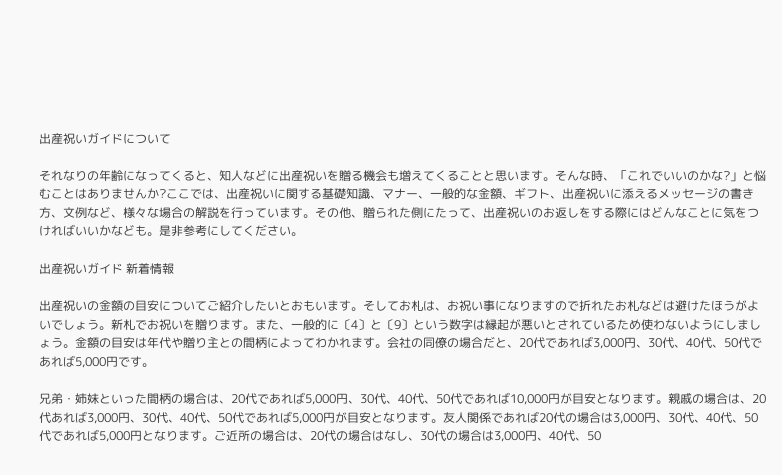出産祝いガイドについて

それなりの年齢になってくると、知人などに出産祝いを贈る機会も増えてくることと思います。そんな時、「これでいいのかな?」と悩むことはありませんか?ここでは、出産祝いに関する基礎知識、マナー、一般的な金額、ギフト、出産祝いに添えるメッセージの書き方、文例など、様々な場合の解説を行っています。その他、贈られた側にたって、出産祝いのお返しをする際にはどんなことに気をつければいいかなども。是非参考にしてください。

出産祝いガイド 新着情報

出産祝いの金額の目安についてご紹介したいとおもいます。そしてお札は、お祝い事になりますので折れたお札などは避けたほうがよいでしょう。新札でお祝いを贈ります。また、一般的に〔4〕と〔9〕という数字は縁起が悪いとされているため使わないようにしましょう。金額の目安は年代や贈り主との間柄によってわかれます。会社の同僚の場合だと、20代であれば3,000円、30代、40代、50代であれば5,000円です。

兄弟・姉妹といった間柄の場合は、20代であれば5,000円、30代、40代、50代であれば10,000円が目安となります。親戚の場合は、20代あれば3,000円、30代、40代、50代であれば5,000円が目安となります。友人関係であれば20代の場合は3,000円、30代、40代、50代であれば5,000円となります。ご近所の場合は、20代の場合はなし、30代の場合は3,000円、40代、50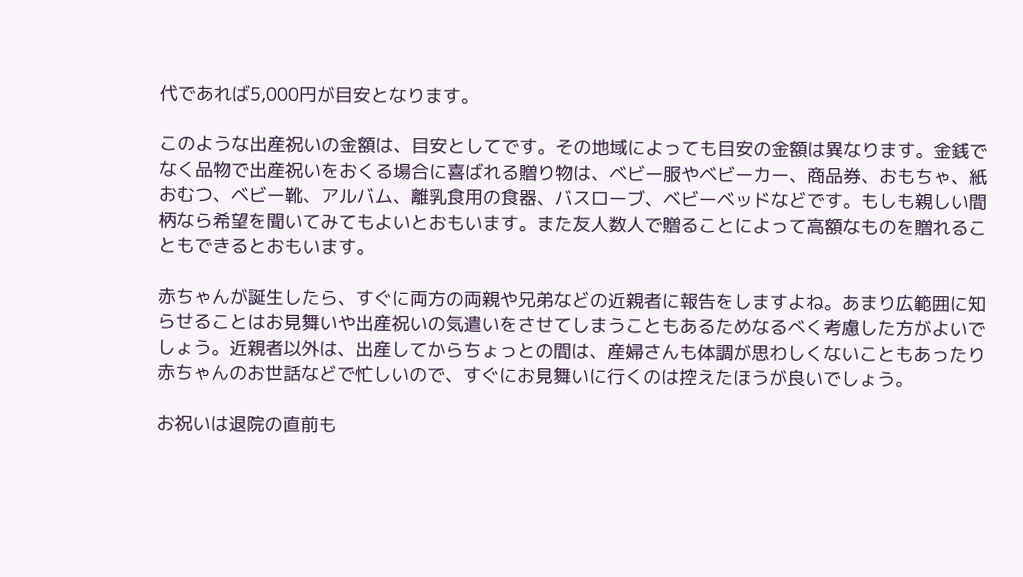代であれば5,000円が目安となります。

このような出産祝いの金額は、目安としてです。その地域によっても目安の金額は異なります。金銭でなく品物で出産祝いをおくる場合に喜ばれる贈り物は、ベビー服やベビーカー、商品券、おもちゃ、紙おむつ、ベビー靴、アルバム、離乳食用の食器、バスローブ、ベビーベッドなどです。もしも親しい間柄なら希望を聞いてみてもよいとおもいます。また友人数人で贈ることによって高額なものを贈れることもできるとおもいます。

赤ちゃんが誕生したら、すぐに両方の両親や兄弟などの近親者に報告をしますよね。あまり広範囲に知らせることはお見舞いや出産祝いの気遣いをさせてしまうこともあるためなるべく考慮した方がよいでしょう。近親者以外は、出産してからちょっとの間は、産婦さんも体調が思わしくないこともあったり赤ちゃんのお世話などで忙しいので、すぐにお見舞いに行くのは控えたほうが良いでしょう。

お祝いは退院の直前も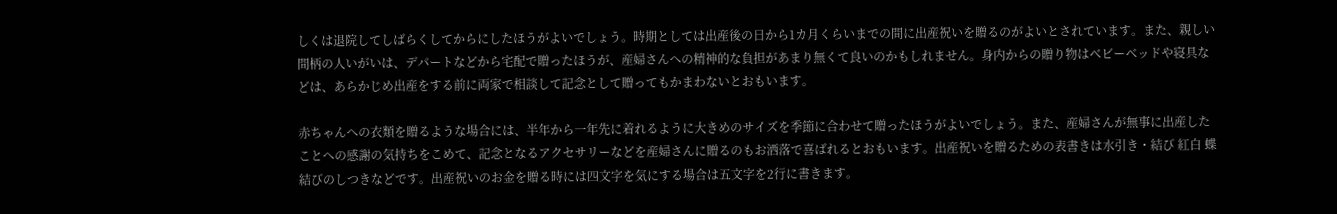しくは退院してしばらくしてからにしたほうがよいでしょう。時期としては出産後の日から1カ月くらいまでの間に出産祝いを贈るのがよいとされています。また、親しい間柄の人いがいは、デパートなどから宅配で贈ったほうが、産婦さんへの精神的な負担があまり無くて良いのかもしれません。身内からの贈り物はベビーベッドや寝具などは、あらかじめ出産をする前に両家で相談して記念として贈ってもかまわないとおもいます。

赤ちゃんへの衣類を贈るような場合には、半年から一年先に着れるように大きめのサイズを季節に合わせて贈ったほうがよいでしょう。また、産婦さんが無事に出産したことへの感謝の気持ちをこめて、記念となるアクセサリーなどを産婦さんに贈るのもお洒落で喜ばれるとおもいます。出産祝いを贈るための表書きは水引き・結び 紅白 蝶結びのしつきなどです。出産祝いのお金を贈る時には四文字を気にする場合は五文字を2行に書きます。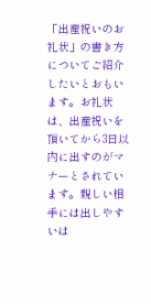「出産祝いのお礼状」の書き方についてご紹介したいとおもいます。お礼状は、出産祝いを頂いてから3日以内に出すのがマナーとされています。親しい相手には出しやすいは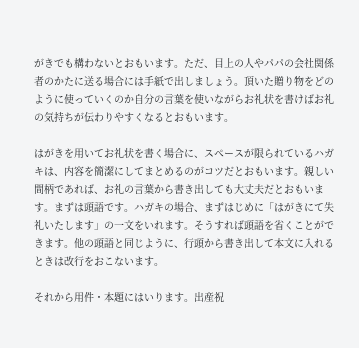がきでも構わないとおもいます。ただ、目上の人やパパの会社関係者のかたに送る場合には手紙で出しましょう。頂いた贈り物をどのように使っていくのか自分の言葉を使いながらお礼状を書けばお礼の気持ちが伝わりやすくなるとおもいます。

はがきを用いてお礼状を書く場合に、スペースが限られているハガキは、内容を簡潔にしてまとめるのがコツだとおもいます。親しい間柄であれば、お礼の言葉から書き出しても大丈夫だとおもいます。まずは頭語です。ハガキの場合、まずはじめに「はがきにて失礼いたします」の一文をいれます。そうすれば頭語を省くことができます。他の頭語と同じように、行頭から書き出して本文に入れるときは改行をおこないます。

それから用件・本題にはいります。出産祝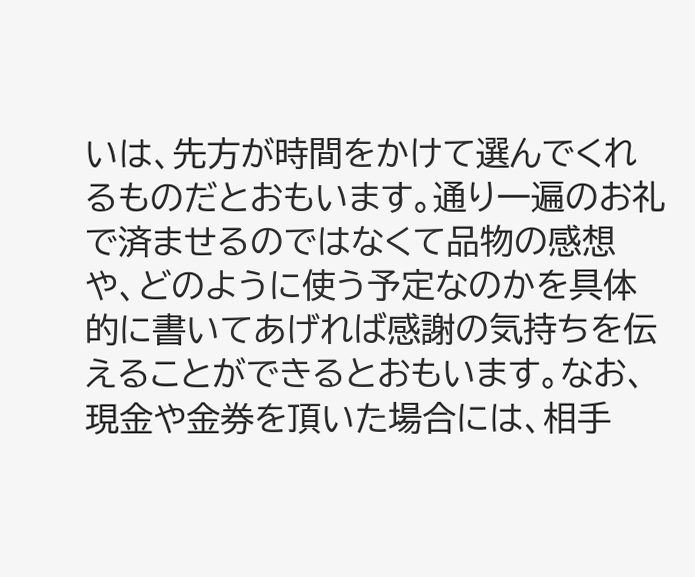いは、先方が時間をかけて選んでくれるものだとおもいます。通り一遍のお礼で済ませるのではなくて品物の感想や、どのように使う予定なのかを具体的に書いてあげれば感謝の気持ちを伝えることができるとおもいます。なお、現金や金券を頂いた場合には、相手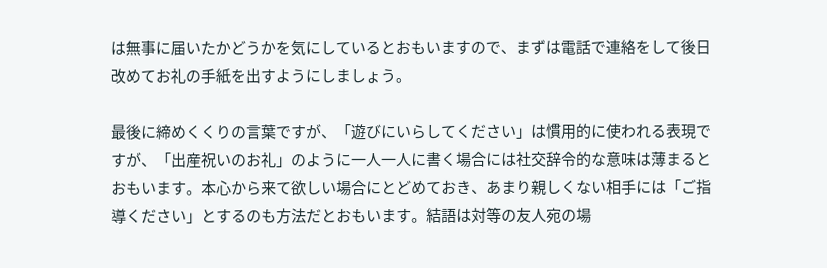は無事に届いたかどうかを気にしているとおもいますので、まずは電話で連絡をして後日改めてお礼の手紙を出すようにしましょう。

最後に締めくくりの言葉ですが、「遊びにいらしてください」は慣用的に使われる表現ですが、「出産祝いのお礼」のように一人一人に書く場合には社交辞令的な意味は薄まるとおもいます。本心から来て欲しい場合にとどめておき、あまり親しくない相手には「ご指導ください」とするのも方法だとおもいます。結語は対等の友人宛の場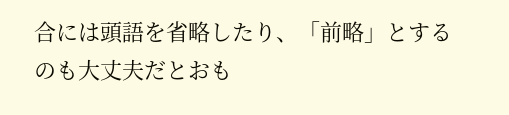合には頭語を省略したり、「前略」とするのも大丈夫だとおも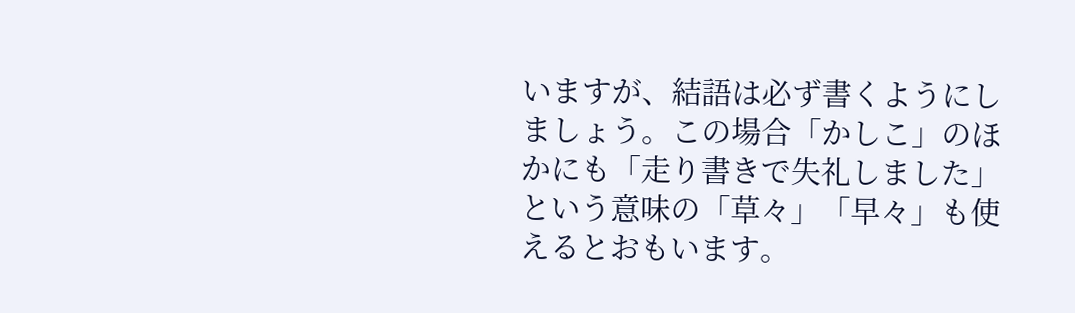いますが、結語は必ず書くようにしましょう。この場合「かしこ」のほかにも「走り書きで失礼しました」という意味の「草々」「早々」も使えるとおもいます。